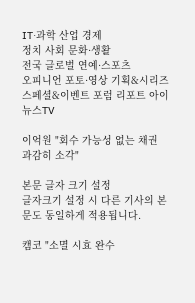IT·과학 산업 경제
정치 사회 문화·생활
전국 글로벌 연예·스포츠
오피니언 포토·영상 기획&시리즈
스페셜&이벤트 포럼 리포트 아이뉴스TV

이억원 "회수 가능성 없는 채권 과감히 소각"

본문 글자 크기 설정
글자크기 설정 시 다른 기사의 본문도 동일하게 적용됩니다.

캠코 "소멸 시효 완수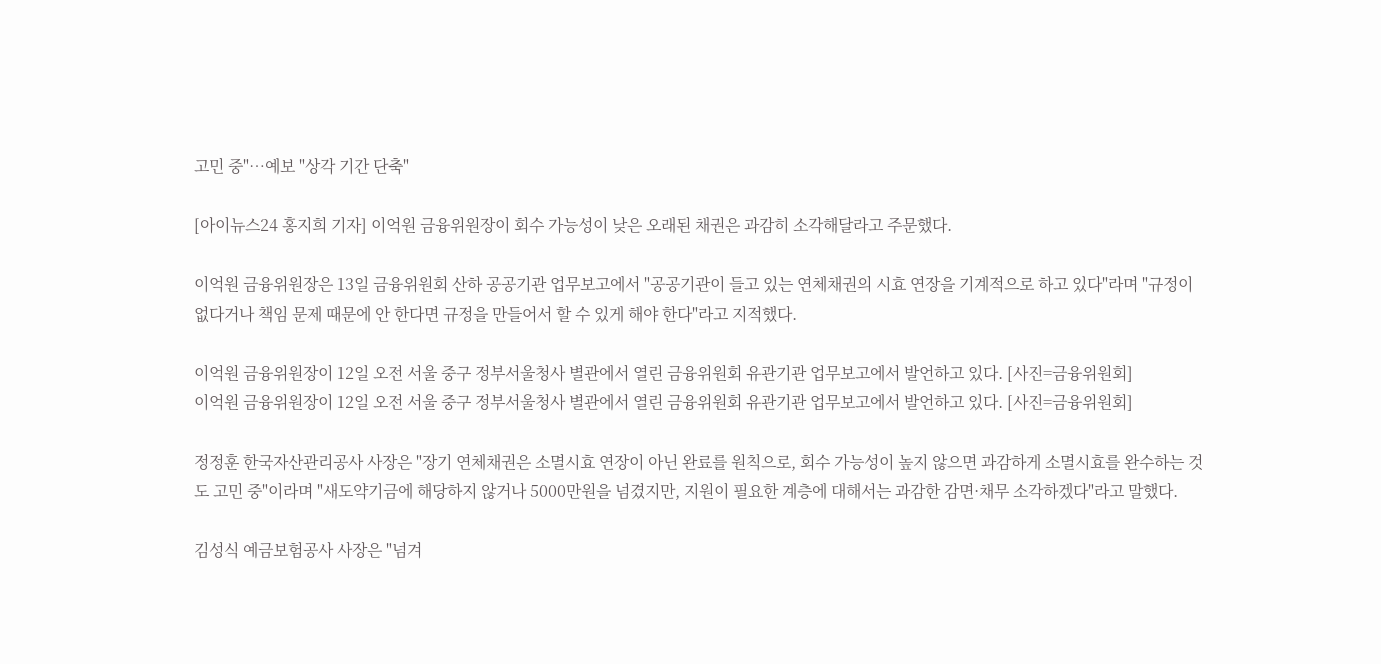고민 중"…예보 "상각 기간 단축"

[아이뉴스24 홍지희 기자] 이억원 금융위원장이 회수 가능성이 낮은 오래된 채권은 과감히 소각해달라고 주문했다.

이억원 금융위원장은 13일 금융위원회 산하 공공기관 업무보고에서 "공공기관이 들고 있는 연체채권의 시효 연장을 기계적으로 하고 있다"라며 "규정이 없다거나 책임 문제 때문에 안 한다면 규정을 만들어서 할 수 있게 해야 한다"라고 지적했다.

이억원 금융위원장이 12일 오전 서울 중구 정부서울청사 별관에서 열린 금융위원회 유관기관 업무보고에서 발언하고 있다. [사진=금융위원회]
이억원 금융위원장이 12일 오전 서울 중구 정부서울청사 별관에서 열린 금융위원회 유관기관 업무보고에서 발언하고 있다. [사진=금융위원회]

정정훈 한국자산관리공사 사장은 "장기 연체채권은 소멸시효 연장이 아닌 완료를 원칙으로, 회수 가능성이 높지 않으면 과감하게 소멸시효를 완수하는 것도 고민 중"이라며 "새도약기금에 해당하지 않거나 5000만원을 넘겼지만, 지원이 필요한 계층에 대해서는 과감한 감면·채무 소각하겠다"라고 말했다.

김성식 예금보험공사 사장은 "넘겨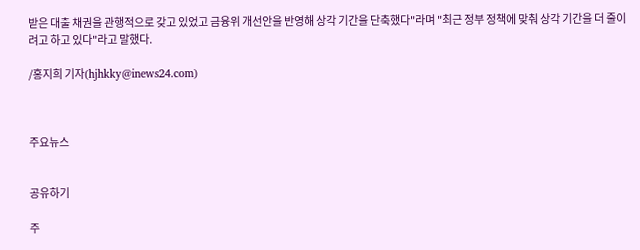받은 대출 채권을 관행적으로 갖고 있었고 금융위 개선안을 반영해 상각 기간을 단축했다"라며 "최근 정부 정책에 맞춰 상각 기간을 더 줄이려고 하고 있다"라고 말했다.

/홍지희 기자(hjhkky@inews24.com)



주요뉴스


공유하기

주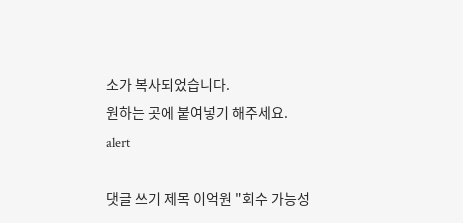소가 복사되었습니다.
원하는 곳에 붙여넣기 해주세요.
alert

댓글 쓰기 제목 이억원 "회수 가능성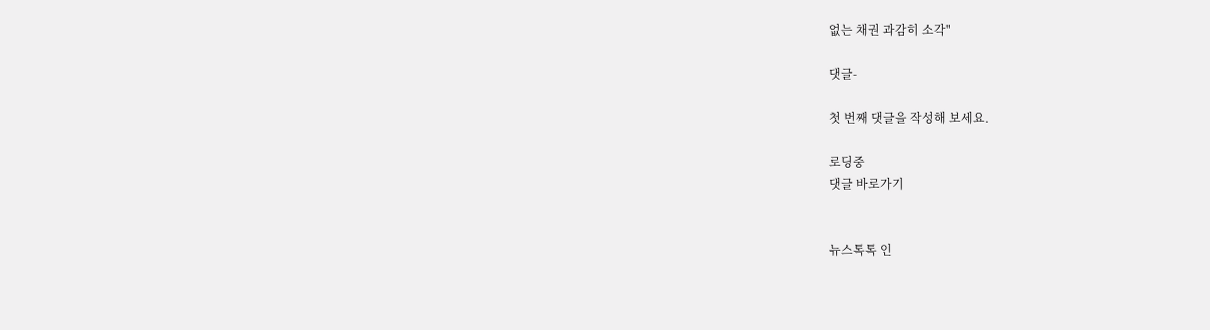없는 채권 과감히 소각"

댓글-

첫 번째 댓글을 작성해 보세요.

로딩중
댓글 바로가기


뉴스톡톡 인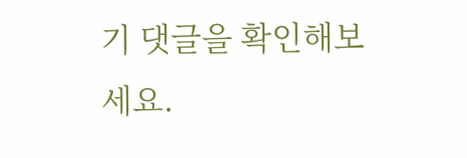기 댓글을 확인해보세요.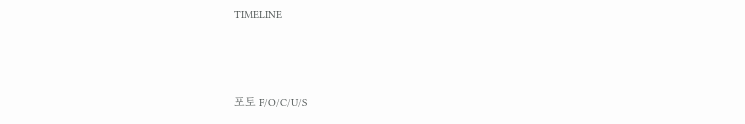TIMELINE



포토 F/O/C/U/S